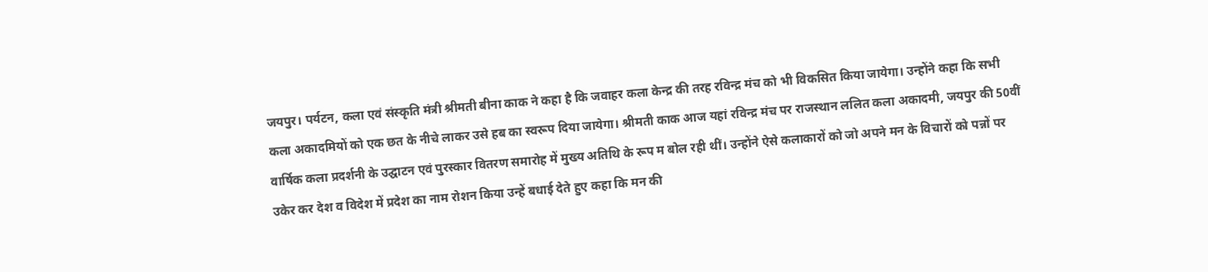जयपुर। पर्यटन, कला एवं संस्कृति मंत्री श्रीमती बीना काक ने कहा है कि जवाहर कला केन्द्र की तरह रविन्द्र मंच को भी विकसित किया जायेगा। उन्होंने कहा कि सभी कला अकादमियों को एक छत के नीचे लाकर उसे हब का स्वरूप दिया जायेगा। श्रीमती काक आज यहां रविन्द्र मंच पर राजस्थान ललित कला अकादमी, जयपुर की 50वीं वार्षिक कला प्रदर्शनी के उद्घाटन एवं पुरस्कार वितरण समारोह में मुख्य अतिथि के रूप म बोल रही थीं। उन्होंने ऐसे कलाकारों को जो अपने मन के विचारों को पन्नों पर उकेर कर देश व विदेश में प्रदेश का नाम रोशन किया उन्हें बधाई देते हुए कहा कि मन की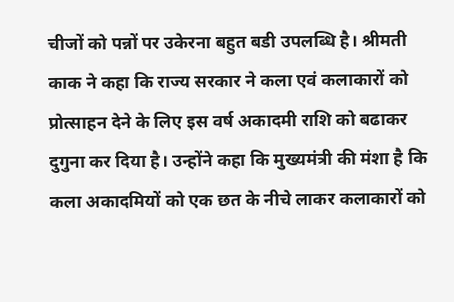चीजों को पन्नों पर उकेरना बहुत बडी उपलब्धि है। श्रीमती काक ने कहा कि राज्य सरकार ने कला एवं कलाकारों को प्रोत्साहन देने के लिए इस वर्ष अकादमी राशि को बढाकर दुगुना कर दिया है। उन्होंने कहा कि मुख्यमंत्री की मंशा है कि कला अकादमियों को एक छत के नीचे लाकर कलाकारों को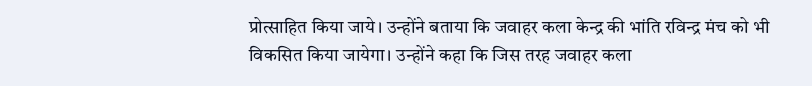प्रोत्साहित किया जाये। उन्होंने बताया कि जवाहर कला केन्द्र की भांति रविन्द्र मंच को भी विकसित किया जायेगा। उन्होंने कहा कि जिस तरह जवाहर कला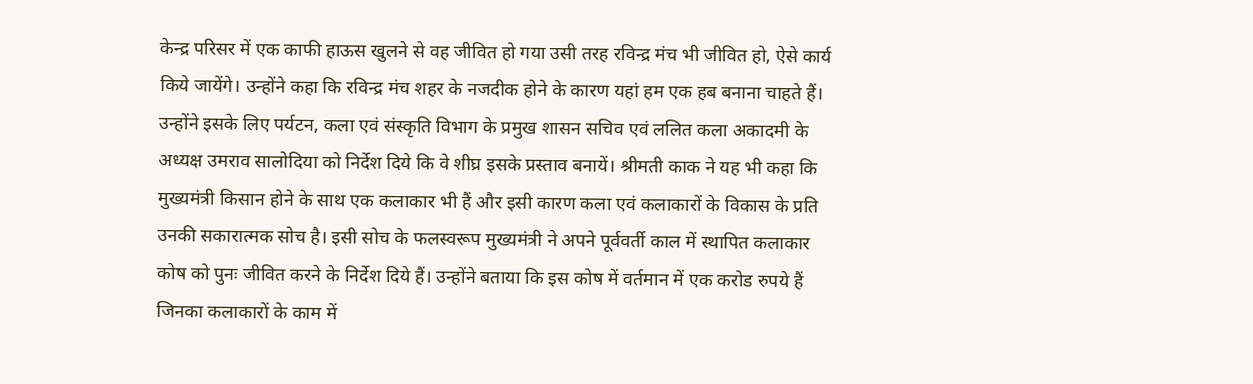केन्द्र परिसर में एक काफी हाऊस खुलने से वह जीवित हो गया उसी तरह रविन्द्र मंच भी जीवित हो, ऐसे कार्य किये जायेंगे। उन्होंने कहा कि रविन्द्र मंच शहर के नजदीक होने के कारण यहां हम एक हब बनाना चाहते हैं। उन्होंने इसके लिए पर्यटन, कला एवं संस्कृति विभाग के प्रमुख शासन सचिव एवं ललित कला अकादमी के अध्यक्ष उमराव सालोदिया को निर्देश दिये कि वे शीघ्र इसके प्रस्ताव बनायें। श्रीमती काक ने यह भी कहा कि मुख्यमंत्री किसान होने के साथ एक कलाकार भी हैं और इसी कारण कला एवं कलाकारों के विकास के प्रति उनकी सकारात्मक सोच है। इसी सोच के फलस्वरूप मुख्यमंत्री ने अपने पूर्ववर्ती काल में स्थापित कलाकार कोष को पुनः जीवित करने के निर्देश दिये हैं। उन्होंने बताया कि इस कोष में वर्तमान में एक करोड रुपये हैं जिनका कलाकारों के काम में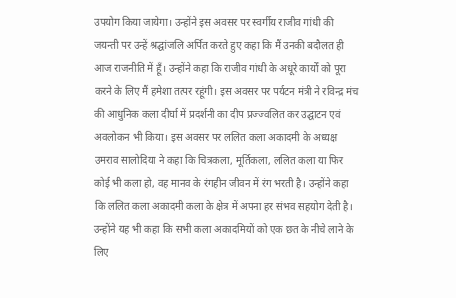उपयोग किया जायेगा। उन्होंने इस अवसर पर स्वर्गीय राजीव गांधी की जयन्ती पर उन्हें श्रद्घांजलि अर्पित करते हुए कहा कि मैं उनकी बदौलत ही आज राजनीति में हूँ। उन्होंने कहा कि राजीव गांधी के अधूरे कार्यों को पूरा करने के लिए मैं हमेशा तत्पर रहूंगी। इस अवसर पर पर्यटन मंत्री ने रविन्द्र मंच की आधुनिक कला दीर्घा में प्रदर्शनी का दीप प्रज्ज्वलित कर उद्घाटन एवं अवलोकन भी किया। इस अवसर पर ललित कला अकादमी के अध्यक्ष उमराव सालोदिया ने कहा कि चित्रकला, मूर्तिकला, ललित कला या फिर कोई भी कला हो, वह मानव के रंगहीन जीवन में रंग भरती है। उन्होंने कहा कि ललित कला अकादमी कला के क्षेत्र में अपना हर संभव सहयोग देती है। उन्होंने यह भी कहा कि सभी कला अकादमियों को एक छत के नीचे लाने के लिए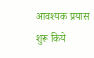आवश्यक प्रयास शुरू किये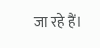जा रहे हैं।